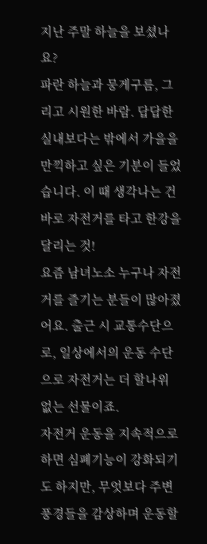지난 주말 하늘을 보셨나요?
파란 하늘과 뭉게구름, 그리고 시원한 바람. 답답한 실내보다는 밖에서 가을을 만끽하고 싶은 기분이 들었습니다. 이 때 생각나는 건 바로 자전거를 타고 한강을 달리는 것!
요즘 남녀노소 누구나 자전거를 즐기는 분들이 많아졌어요. 출근 시 교통수단으로, 일상에서의 운동 수단으로 자전거는 더 할나위 없는 선물이죠.
자전거 운동을 지속적으로 하면 심폐기능이 강화되기도 하지만, 무엇보다 주변 풍경들을 감상하며 운동할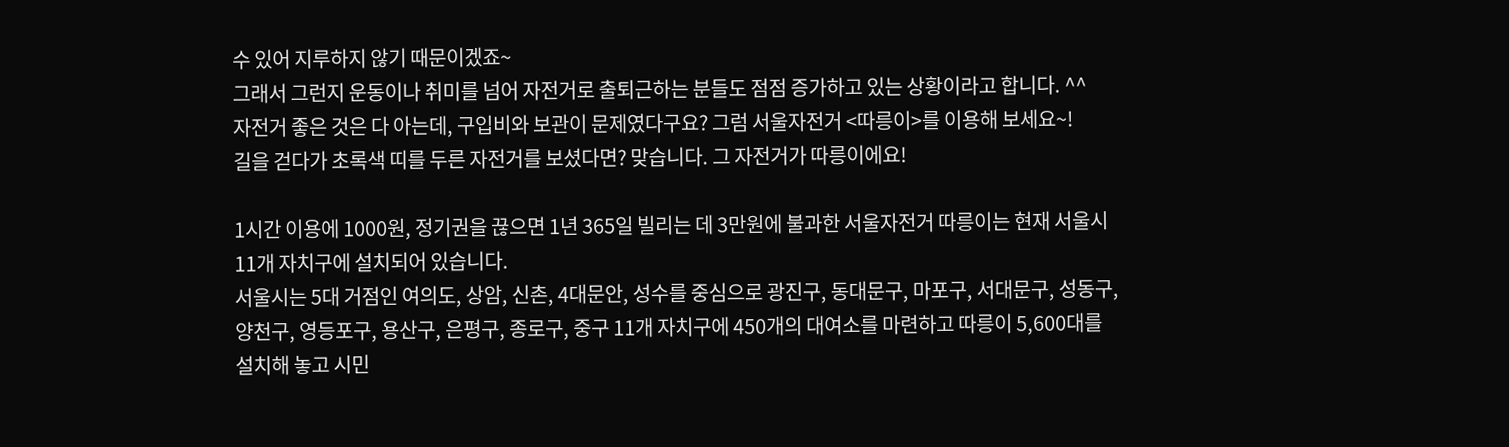수 있어 지루하지 않기 때문이겠죠~
그래서 그런지 운동이나 취미를 넘어 자전거로 출퇴근하는 분들도 점점 증가하고 있는 상황이라고 합니다. ^^
자전거 좋은 것은 다 아는데, 구입비와 보관이 문제였다구요? 그럼 서울자전거 <따릉이>를 이용해 보세요~!
길을 걷다가 초록색 띠를 두른 자전거를 보셨다면? 맞습니다. 그 자전거가 따릉이에요!

1시간 이용에 1000원, 정기권을 끊으면 1년 365일 빌리는 데 3만원에 불과한 서울자전거 따릉이는 현재 서울시 11개 자치구에 설치되어 있습니다.
서울시는 5대 거점인 여의도, 상암, 신촌, 4대문안, 성수를 중심으로 광진구, 동대문구, 마포구, 서대문구, 성동구, 양천구, 영등포구, 용산구, 은평구, 종로구, 중구 11개 자치구에 450개의 대여소를 마련하고 따릉이 5,600대를 설치해 놓고 시민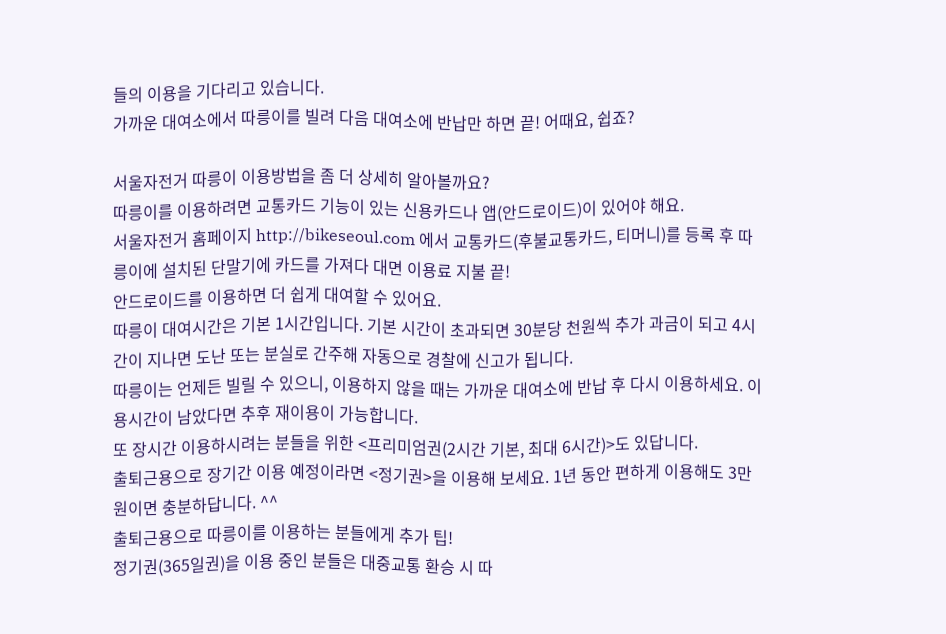들의 이용을 기다리고 있습니다.
가까운 대여소에서 따릉이를 빌려 다음 대여소에 반납만 하면 끝! 어때요, 쉽죠?

서울자전거 따릉이 이용방법을 좀 더 상세히 알아볼까요?
따릉이를 이용하려면 교통카드 기능이 있는 신용카드나 앱(안드로이드)이 있어야 해요.
서울자전거 홈페이지 http://bikeseoul.com 에서 교통카드(후불교통카드, 티머니)를 등록 후 따릉이에 설치된 단말기에 카드를 가져다 대면 이용료 지불 끝!
안드로이드를 이용하면 더 쉽게 대여할 수 있어요.
따릉이 대여시간은 기본 1시간입니다. 기본 시간이 초과되면 30분당 천원씩 추가 과금이 되고 4시간이 지나면 도난 또는 분실로 간주해 자동으로 경찰에 신고가 됩니다.
따릉이는 언제든 빌릴 수 있으니, 이용하지 않을 때는 가까운 대여소에 반납 후 다시 이용하세요. 이용시간이 남았다면 추후 재이용이 가능합니다.
또 장시간 이용하시려는 분들을 위한 <프리미엄권(2시간 기본, 최대 6시간)>도 있답니다.
출퇴근용으로 장기간 이용 예정이라면 <정기권>을 이용해 보세요. 1년 동안 편하게 이용해도 3만원이면 충분하답니다. ^^
출퇴근용으로 따릉이를 이용하는 분들에게 추가 팁!
정기권(365일권)을 이용 중인 분들은 대중교통 환승 시 따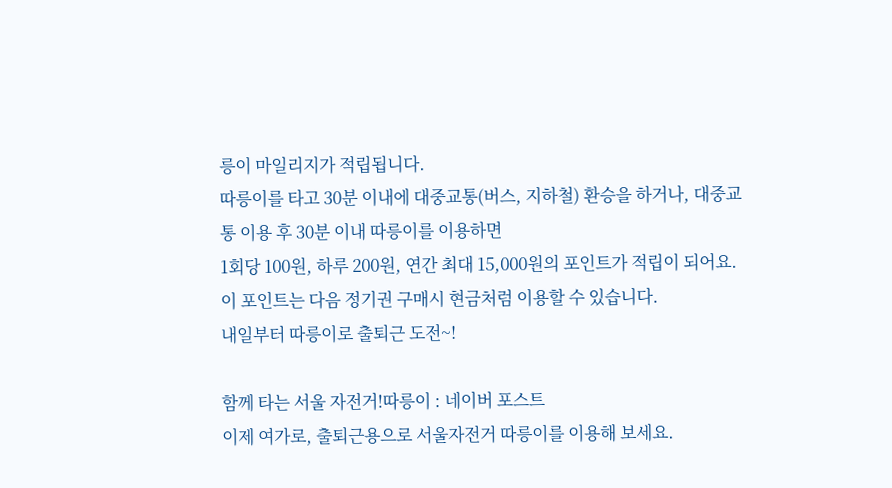릉이 마일리지가 적립됩니다.
따릉이를 타고 30분 이내에 대중교통(버스, 지하철) 환승을 하거나, 대중교통 이용 후 30분 이내 따릉이를 이용하면
1회당 100원, 하루 200원, 연간 최대 15,000원의 포인트가 적립이 되어요. 이 포인트는 다음 정기권 구매시 현금처럼 이용할 수 있습니다.
내일부터 따릉이로 출퇴근 도전~!

함께 타는 서울 자전거!따릉이 : 네이버 포스트
이제 여가로, 출퇴근용으로 서울자전거 따릉이를 이용해 보세요.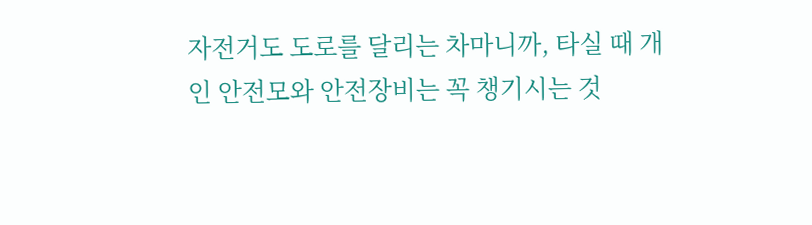자전거도 도로를 달리는 차마니까, 타실 때 개인 안전모와 안전장비는 꼭 챙기시는 것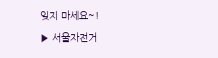잊지 마세요~!
▶ 서울자전거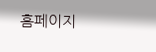홈페이지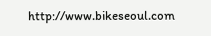http://www.bikeseoul.com